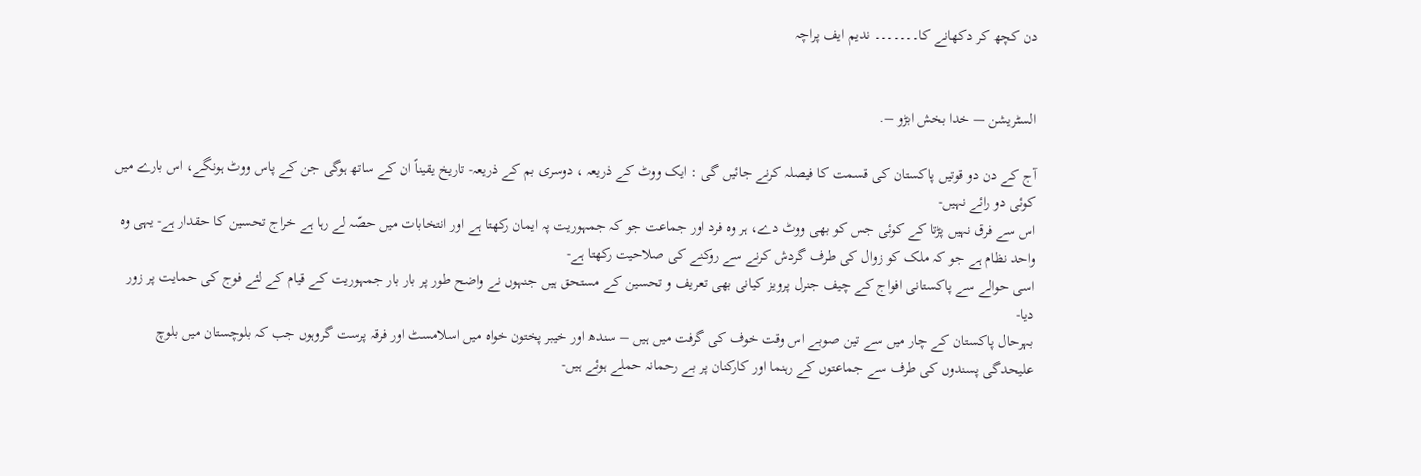دن کچھ کر دکھانے کا۔۔۔۔۔۔۔ ندیم ایف پراچہ


السٹریشن — خدا بخش ابڑو –.

آج کے دن دو قوتیں پاکستان کی قسمت کا فیصلہ کرنے جائیں گی : ایک ووٹ کے ذریعہ ، دوسری بم کے ذریعہ- تاریخ یقیناً ان کے ساتھ ہوگی جن کے پاس ووٹ ہونگے، اس بارے میں کوئی دو رائے نہیں-
اس سے فرق نہیں پڑتا کے کوئی جس کو بھی ووٹ دے، ہر وہ فرد اور جماعت جو کہ جمہوریت پہ ایمان رکھتا ہے اور انتخابات میں حصّہ لے رہا ہے خراج تحسین کا حقدار ہے- یہی وہ واحد نظام ہے جو کہ ملک کو زوال کی طرف گردش کرنے سے روکنے کی صلاحیت رکھتا ہے-
اسی حوالے سے پاکستانی افواج کے چیف جنرل پرویز کیانی بھی تعریف و تحسین کے مستحق ہیں جنہوں نے واضح طور پر بار بار جمہوریت کے قیام کے لئے فوج کی حمایت پر زور دیا-
بہرحال پاکستان کے چار میں سے تین صوبے اس وقت خوف کی گرفت میں ہیں – سندھ اور خیبر پختون خواہ میں اسلامسٹ اور فرقہ پرست گروہوں جب کہ بلوچستان میں بلوچ علیحدگی پسندوں کی طرف سے جماعتوں کے رہنما اور کارکنان پر بے رحمانہ حملے ہوئے ہیں-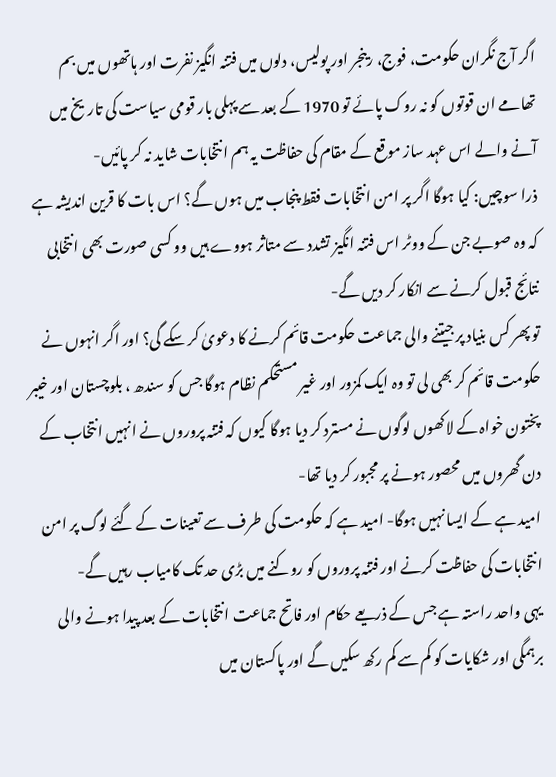اگر آج نگران حکومت، فوج، رینجر اور پولیس، دلوں میں فتنہ انگیز نفرت اور ہاتھوں میں بم تھامے ان قوتوں کو نہ روک پائے تو 1970 کے بعد سے پہلی بار قومی سیاست کی تاریخ میں آنے والے اس عہد ساز موقع کے مقام کی حفاظت یہ ہم انتخابات شاید نہ کر پائیں-
ذرا سوچیں: کیا ہوگا اگر پر امن انتخابات فقط پنجاب میں ہوں گے؟ اس بات کا قرین اندیشہ ہے کہ وہ صوبے جن کے ووٹر اس فتنہ انگیز تشدد سے متاثر ہووے ہیں وو کسی صورت بھی انتخابی نتائج قبول کرنے سے انکار کر دیں گے-
تو پھر کس بنیاد پر جیتنے والی جماعت حکومت قائم کرنے کا دعویٰ کر سکے گی؟ اور اگر انہوں نے حکومت قائم کر بھی لی تو وہ ایک کمزور اور غیر مستحکم نظام ہوگا جس کو سندھ ، بلوچستان اور خیبر پختون خواہ کے لاکھوں لوگوں نے مسترد کر دیا ہوگا کیوں کہ فتنہ پروروں نے انہیں انتخاب کے دن گھروں میں محصور ہونے پر مجبور کر دیا تھا-
امید ہے کے ایسا نہیں ہوگا- امید ہے کہ حکومت کی طرف سے تعینات کے گئے لوگ پر امن انتخابات کی حفاظت کرنے اور فتنہ پروروں کو روکنے میں بڑی حد تک کامیاب رہیں گے-
یہی واحد راستہ ہے جس کے ذریعے حکام اور فاتح جماعت انتخابات کے بعد پیدا ہونے والی برہمگی اور شکایات کو کم سے کم رکھ سکیں گے اور پاکستان میں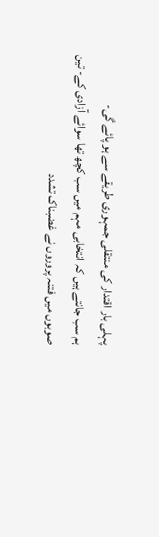پہلی بار اقتدار کی منتقلی جمہوری طریقے سے ہو پائے گی-
ہم سب جانتے ہیں کہ انتخابی مہم میں سب کچھ تھا سوائے آزادی کے- تین صوبوں میں فتنہ پروروں نے غضبناک تشدد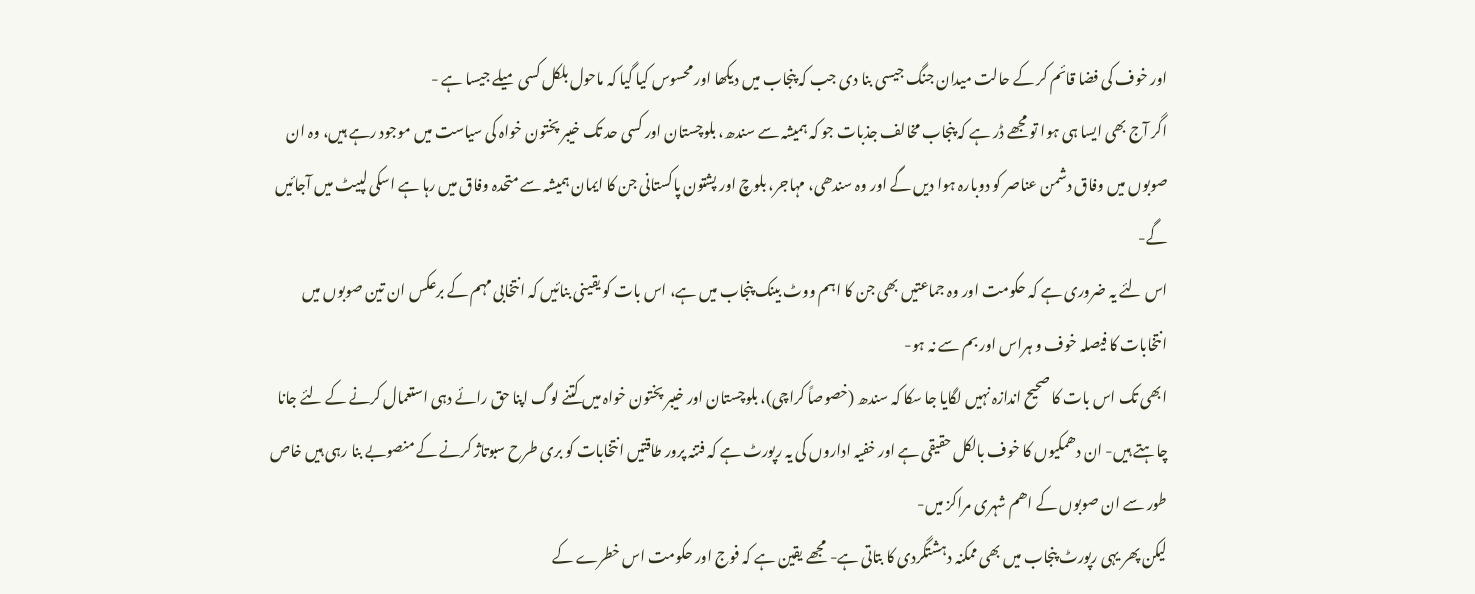اور خوف کی فضا قائم کر کے حالت میدان جنگ جیسی بنا دی جب کہ پنجاب میں دیکھا اور محسوس کیا گیا کہ ماحول بلکل کسی میلے جیسا ہے -
اگر آج بھی ایسا ہی ہوا تو مجھے ڈر ہے کہ پنجاب مخالف جذبات جو کہ ہمیشہ سے سندھ، بلوچستان اور کسی حد تک خیبر پختون خواہ کی سیاست میں موجود رہے ہیں، وہ ان صوبوں میں وفاق دشمن عناصر کو دوبارہ ہوا دیں گے اور وہ سندھی، مہاجر، بلوچ اور پشتون پاکستانی جن کا ایمان ہمیشہ سے متحدہ وفاق میں رہا ہے اسکی لپیٹ میں آجائیں گے-
اس لئے یہ ضروری ہے کہ حکومت اور وہ جماعتیں بھی جن کا اہم ووٹ بینک پنجاب میں ہے، اس بات کو یقینی بنائیں کہ انتخابی مہم کے برعکس ان تین صوبوں میں انتخابات کا فیصلہ خوف و ہراس اور بم سے نہ ہو-
ابھی تک اس بات کا صحیح اندازہ نہیں لگایا جا سکا کہ سندھ (خصوصاً کراچی)، بلوچستان اور خیبر پختون خواہ میں کتنے لوگ اپنا حق رائے دہی استعمال کرنے کے لئے جانا چاہتے ہیں- ان دھمکیوں کا خوف بالکل حقیقی ہے اور خفیہ اداروں کی یہ رپورٹ ہے کہ فتنہ پرور طاقتیں انتخابات کو بری طرح سبوتاژ کرنے کے منصوبے بنا رہی ہیں خاص طور سے ان صوبوں کے اھم شہری مراکز میں-
لیکن پھر یہی رپورٹ پنجاب میں بھی ممکنہ دہشتگردی کا بتاتی ہے- مجھے یقین ہے کہ فوج اور حکومت اس خطرے کے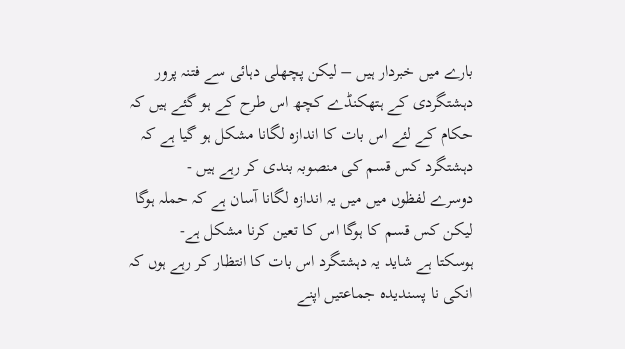بارے میں خبردار ہیں – لیکن پچھلی دہائی سے فتنہ پرور دہشتگردی کے ہتھکنڈے کچھ اس طرح کے ہو گئے ہیں کہ حکام کے لئے اس بات کا اندازہ لگانا مشکل ہو گیا ہے کہ دہشتگرد کس قسم کی منصوبہ بندی کر رہے ہیں -
دوسرے لفظوں میں میں یہ اندازہ لگانا آسان ہے کہ حملہ ہوگا لیکن کس قسم کا ہوگا اس کا تعین کرنا مشکل ہے-
ہوسکتا ہے شاید یہ دہشتگرد اس بات کا انتظار کر رہے ہوں کہ انکی نا پسندیدہ جماعتیں اپنے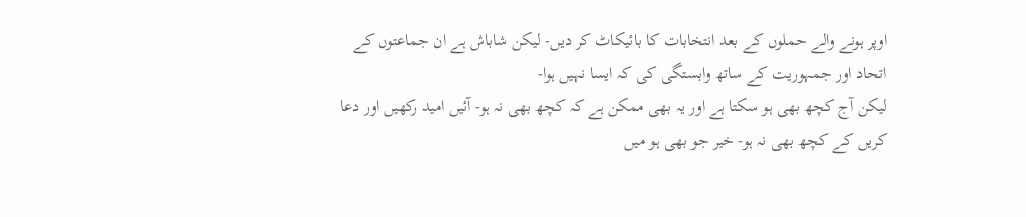اوپر ہونے والے حملوں کے بعد انتخابات کا بائیکاٹ کر دیں- لیکن شاباش ہے ان جماعتوں کے اتحاد اور جمہوریت کے ساتھ وابستگی کی کہ ایسا نہیں ہوا-
لیکن آج کچھ بھی ہو سکتا ہے اور یہ بھی ممکن ہے کہ کچھ بھی نہ ہو- آئیں امید رکھیں اور دعا کریں کے کچھ بھی نہ ہو- خیر جو بھی ہو میں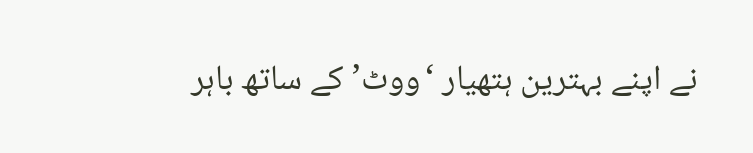نے اپنے بہترین ہتھیار ‘ووٹ’ کے ساتھ باہر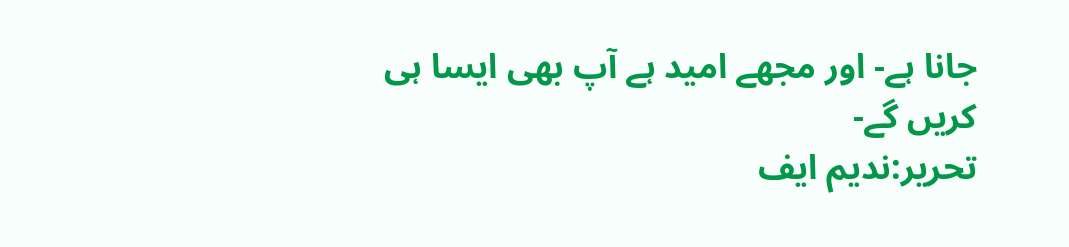جانا ہے- اور مجھے امید ہے آپ بھی ایسا ہی کریں گے-
تحریر:ندیم ایف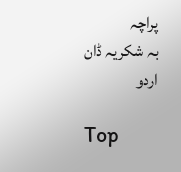پراچہ
بہ شکریہ ڈان اردو

Top